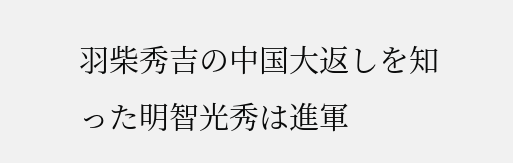羽柴秀吉の中国大返しを知った明智光秀は進軍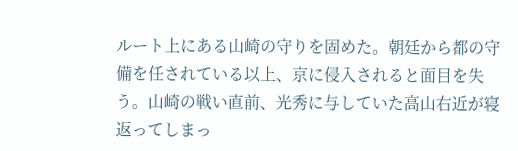ルート上にある山崎の守りを固めた。朝廷から都の守備を任されている以上、京に侵入されると面目を失う。山崎の戦い直前、光秀に与していた高山右近が寝返ってしまっ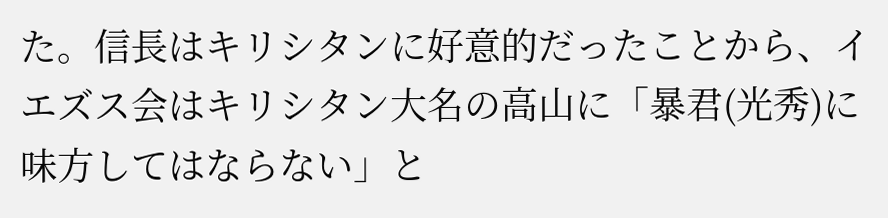た。信長はキリシタンに好意的だったことから、イエズス会はキリシタン大名の高山に「暴君(光秀)に味方してはならない」と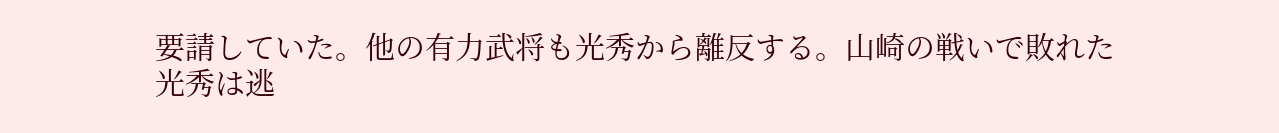要請していた。他の有力武将も光秀から離反する。山崎の戦いで敗れた光秀は逃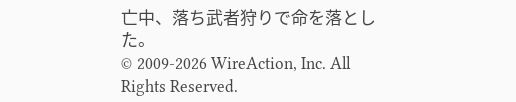亡中、落ち武者狩りで命を落とした。
© 2009-2026 WireAction, Inc. All Rights Reserved.